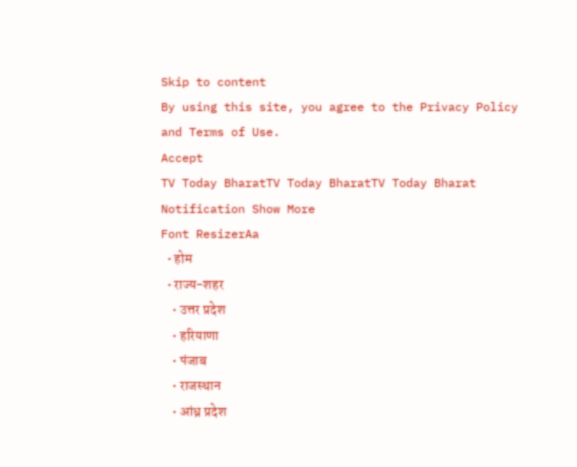Skip to content
By using this site, you agree to the Privacy Policy and Terms of Use.
Accept
TV Today BharatTV Today BharatTV Today Bharat
Notification Show More
Font ResizerAa
  • होम
  • राज्य-शहर
    • उत्तर प्रदेश
    • हरियाणा
    • पंजाब
    • राजस्थान
    • आंध्र प्रदेश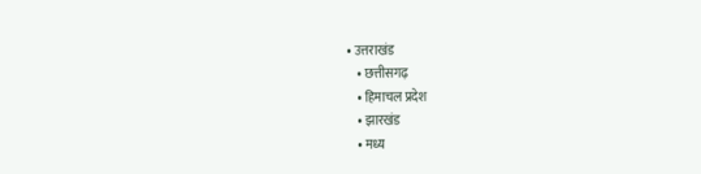• उत्तराखंड
    • छत्तीसगढ़
    • हिमाचल प्रदेश
    • झारखंड
    • मध्य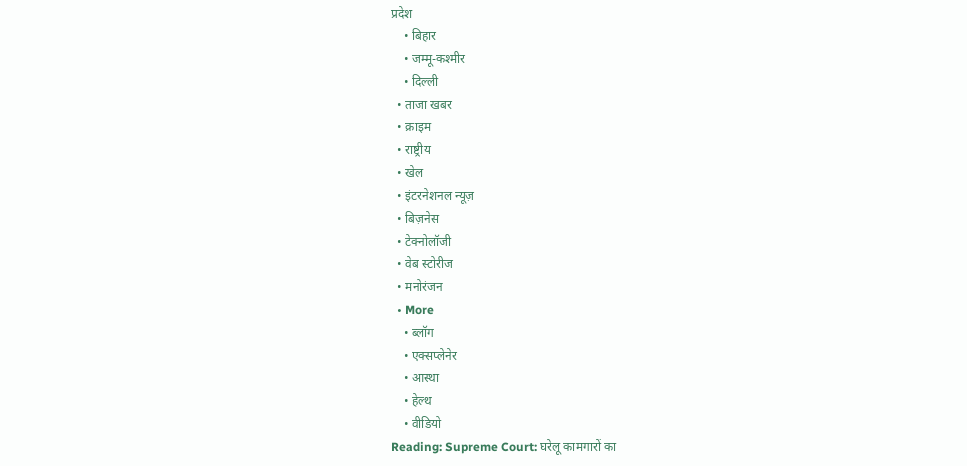प्रदेश
    • बिहार
    • जम्मू-कश्मीर
    • दिल्ली
  • ताजा खबर
  • क्राइम
  • राष्ट्रीय
  • खेल
  • इंटरनेशनल न्यूज़
  • बिज़नेस
  • टेक्नोलॉजी
  • वेब स्टोरीज
  • मनोरंजन
  • More
    • ब्लॉग
    • एक्सप्लेनेर
    • आस्था
    • हेल्थ
    • वीडियो
Reading: Supreme Court: घरेलू कामगारों का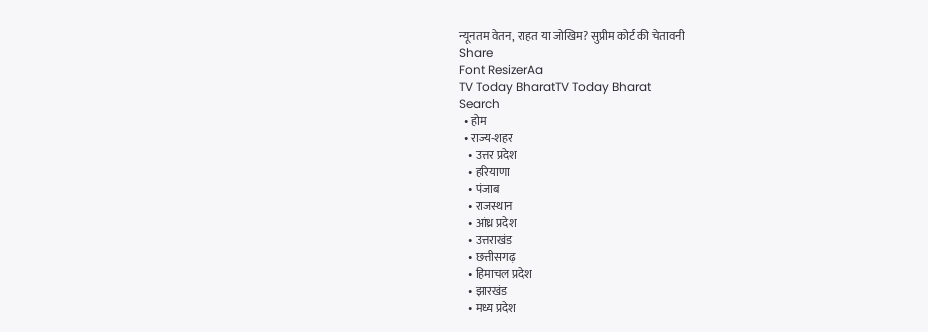न्यूनतम वेतन, राहत या जोखिम? सुप्रीम कोर्ट की चेतावनी
Share
Font ResizerAa
TV Today BharatTV Today Bharat
Search
  • होम
  • राज्य-शहर
    • उत्तर प्रदेश
    • हरियाणा
    • पंजाब
    • राजस्थान
    • आंध्र प्रदेश
    • उत्तराखंड
    • छत्तीसगढ़
    • हिमाचल प्रदेश
    • झारखंड
    • मध्य प्रदेश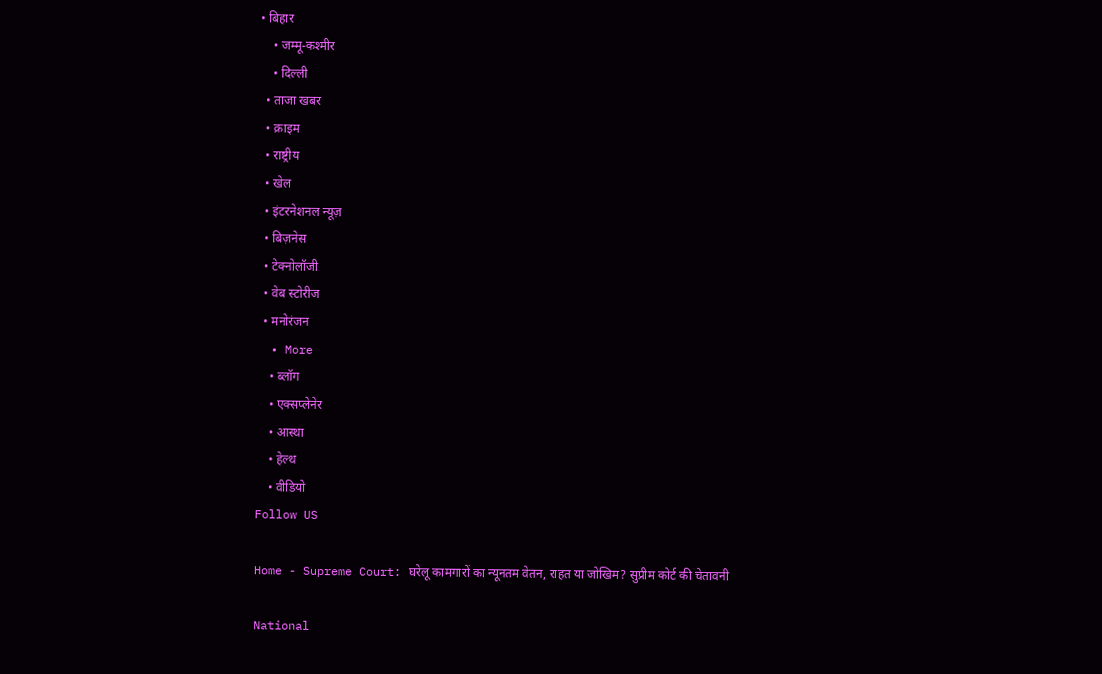• बिहार
    • जम्मू-कश्मीर
    • दिल्ली
  • ताजा खबर
  • क्राइम
  • राष्ट्रीय
  • खेल
  • इंटरनेशनल न्यूज़
  • बिज़नेस
  • टेक्नोलॉजी
  • वेब स्टोरीज
  • मनोरंजन
  • More
    • ब्लॉग
    • एक्सप्लेनेर
    • आस्था
    • हेल्थ
    • वीडियो
Follow US

Home - Supreme Court: घरेलू कामगारों का न्यूनतम वेतन, राहत या जोखिम? सुप्रीम कोर्ट की चेतावनी

National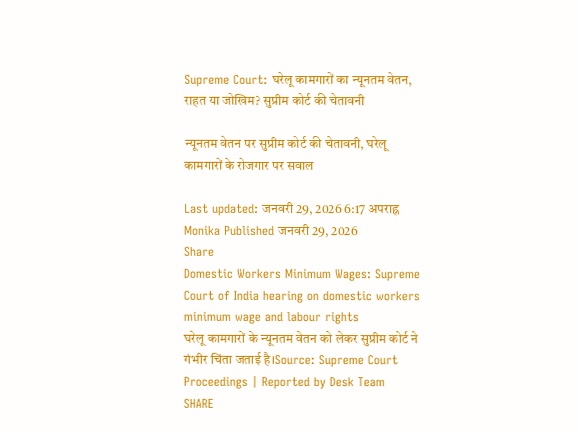Supreme Court: घरेलू कामगारों का न्यूनतम वेतन, राहत या जोखिम? सुप्रीम कोर्ट की चेतावनी

न्यूनतम वेतन पर सुप्रीम कोर्ट की चेतावनी, घरेलू कामगारों के रोजगार पर सवाल

Last updated: जनवरी 29, 2026 6:17 अपराह्न
Monika Published जनवरी 29, 2026
Share
Domestic Workers Minimum Wages: Supreme Court of India hearing on domestic workers minimum wage and labour rights
घरेलू कामगारों के न्यूनतम वेतन को लेकर सुप्रीम कोर्ट ने गंभीर चिंता जताई है।Source: Supreme Court Proceedings | Reported by Desk Team
SHARE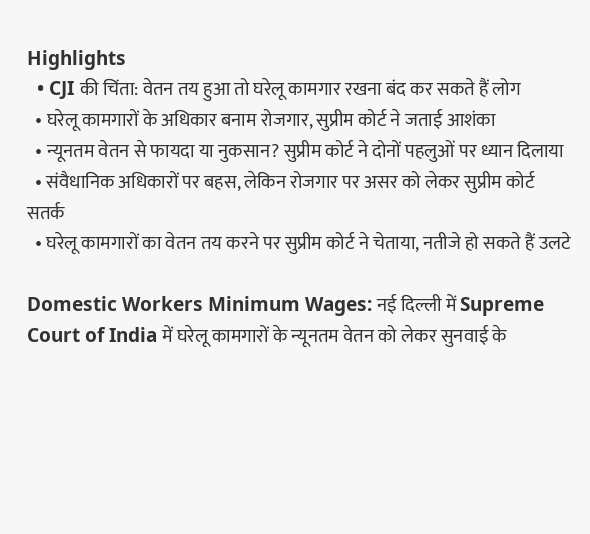Highlights
  • CJI की चिंता: वेतन तय हुआ तो घरेलू कामगार रखना बंद कर सकते हैं लोग
  • घरेलू कामगारों के अधिकार बनाम रोजगार, सुप्रीम कोर्ट ने जताई आशंका
  • न्यूनतम वेतन से फायदा या नुकसान? सुप्रीम कोर्ट ने दोनों पहलुओं पर ध्यान दिलाया
  • संवैधानिक अधिकारों पर बहस, लेकिन रोजगार पर असर को लेकर सुप्रीम कोर्ट सतर्क
  • घरेलू कामगारों का वेतन तय करने पर सुप्रीम कोर्ट ने चेताया, नतीजे हो सकते हैं उलटे

Domestic Workers Minimum Wages: नई दिल्ली में Supreme Court of India में घरेलू कामगारों के न्यूनतम वेतन को लेकर सुनवाई के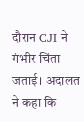दौरान CJI ने गंभीर चिंता जताई। अदालत ने कहा कि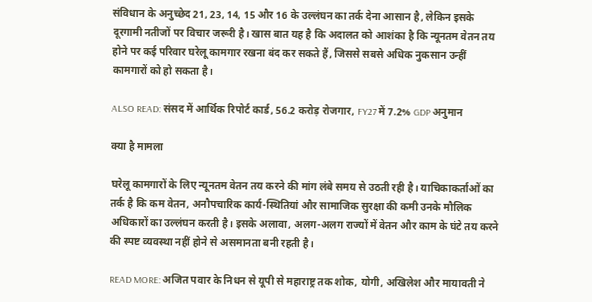संविधान के अनुच्छेद 21, 23, 14, 15 और 16 के उल्लंघन का तर्क देना आसान है, लेकिन इसके दूरगामी नतीजों पर विचार जरूरी है। खास बात यह है कि अदालत को आशंका है कि न्यूनतम वेतन तय होने पर कई परिवार घरेलू कामगार रखना बंद कर सकते हैं, जिससे सबसे अधिक नुकसान उन्हीं कामगारों को हो सकता है।

ALSO READ: संसद में आर्थिक रिपोर्ट कार्ड, 56.2 करोड़ रोजगार, FY27 में 7.2% GDP अनुमान

क्या है मामला

घरेलू कामगारों के लिए न्यूनतम वेतन तय करने की मांग लंबे समय से उठती रही है। याचिकाकर्ताओं का तर्क है कि कम वेतन, अनौपचारिक कार्य-स्थितियां और सामाजिक सुरक्षा की कमी उनके मौलिक अधिकारों का उल्लंघन करती है। इसके अलावा, अलग-अलग राज्यों में वेतन और काम के घंटे तय करने की स्पष्ट व्यवस्था नहीं होने से असमानता बनी रहती है।

READ MORE: अजित पवार के निधन से यूपी से महाराष्ट्र तक शोक, योगी, अखिलेश और मायावती ने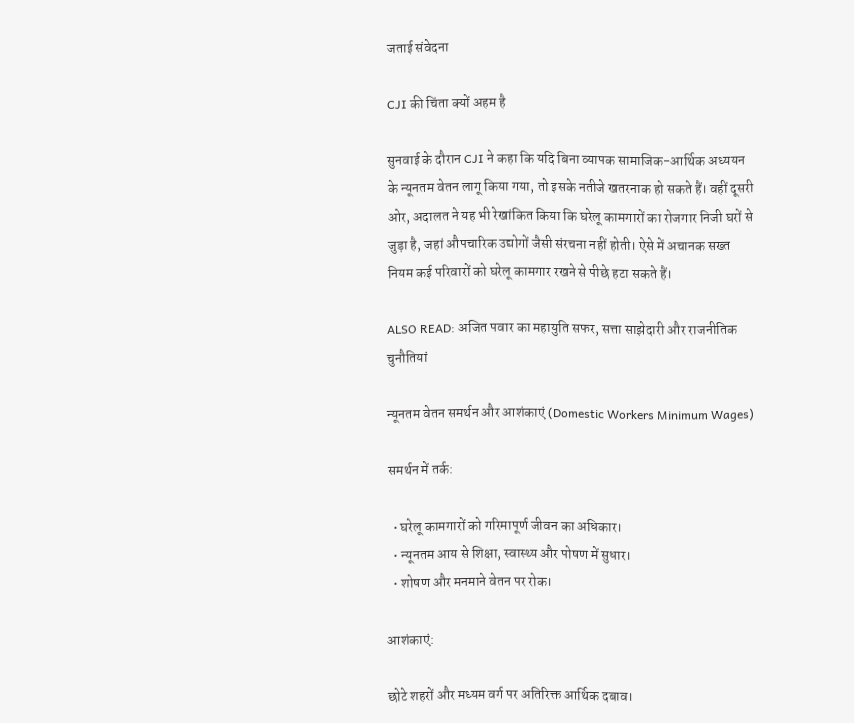जताई संवेदना

CJI की चिंता क्यों अहम है

सुनवाई के दौरान CJI ने कहा कि यदि बिना व्यापक सामाजिक-आर्थिक अध्ययन के न्यूनतम वेतन लागू किया गया, तो इसके नतीजे खतरनाक हो सकते हैं। वहीं दूसरी ओर, अदालत ने यह भी रेखांकित किया कि घरेलू कामगारों का रोजगार निजी घरों से जुड़ा है, जहां औपचारिक उद्योगों जैसी संरचना नहीं होती। ऐसे में अचानक सख्त नियम कई परिवारों को घरेलू कामगार रखने से पीछे हटा सकते हैं।

ALSO READ: अजित पवार का महायुति सफर, सत्ता साझेदारी और राजनीतिक चुनौतियां

न्यूनतम वेतन समर्थन और आशंकाएं (Domestic Workers Minimum Wages)

समर्थन में तर्क:

  • घरेलू कामगारों को गरिमापूर्ण जीवन का अधिकार।
  • न्यूनतम आय से शिक्षा, स्वास्थ्य और पोषण में सुधार।
  • शोषण और मनमाने वेतन पर रोक।

आशंकाएं:

छोटे शहरों और मध्यम वर्ग पर अतिरिक्त आर्थिक दबाव।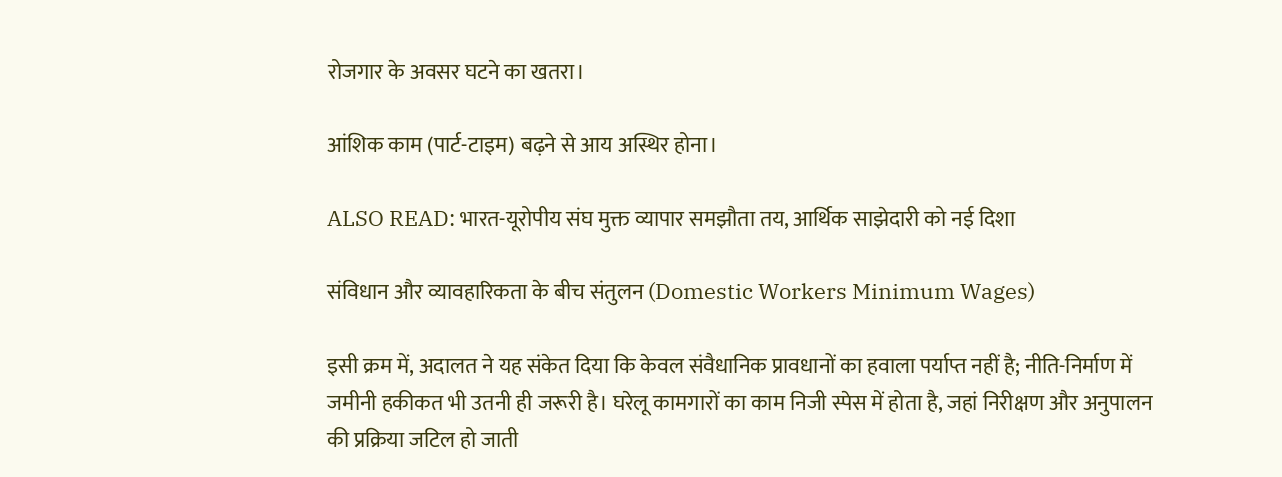रोजगार के अवसर घटने का खतरा।

आंशिक काम (पार्ट-टाइम) बढ़ने से आय अस्थिर होना।

ALSO READ: भारत-यूरोपीय संघ मुक्त व्यापार समझौता तय, आर्थिक साझेदारी को नई दिशा

संविधान और व्यावहारिकता के बीच संतुलन (Domestic Workers Minimum Wages)

इसी क्रम में, अदालत ने यह संकेत दिया कि केवल संवैधानिक प्रावधानों का हवाला पर्याप्त नहीं है; नीति-निर्माण में जमीनी हकीकत भी उतनी ही जरूरी है। घरेलू कामगारों का काम निजी स्पेस में होता है, जहां निरीक्षण और अनुपालन की प्रक्रिया जटिल हो जाती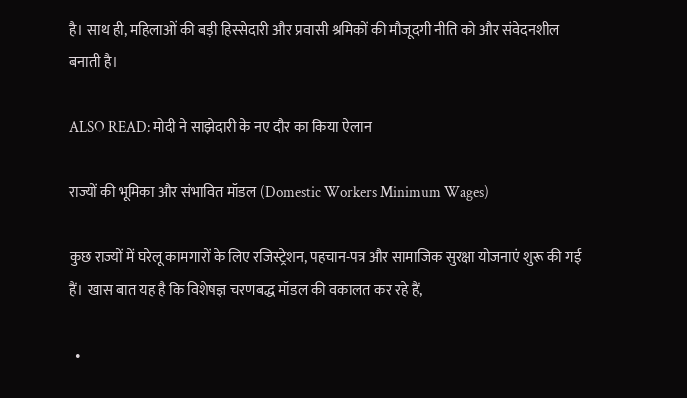है। साथ ही, महिलाओं की बड़ी हिस्सेदारी और प्रवासी श्रमिकों की मौजूदगी नीति को और संवेदनशील बनाती है।

ALSO READ: मोदी ने साझेदारी के नए दौर का किया ऐलान

राज्यों की भूमिका और संभावित मॉडल (Domestic Workers Minimum Wages)

कुछ राज्यों में घरेलू कामगारों के लिए रजिस्ट्रेशन, पहचान-पत्र और सामाजिक सुरक्षा योजनाएं शुरू की गई हैं। खास बात यह है कि विशेषज्ञ चरणबद्ध मॉडल की वकालत कर रहे हैं,

  •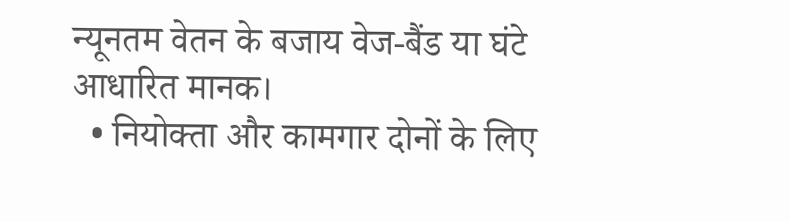न्यूनतम वेतन के बजाय वेज-बैंड या घंटे आधारित मानक।
  • नियोक्ता और कामगार दोनों के लिए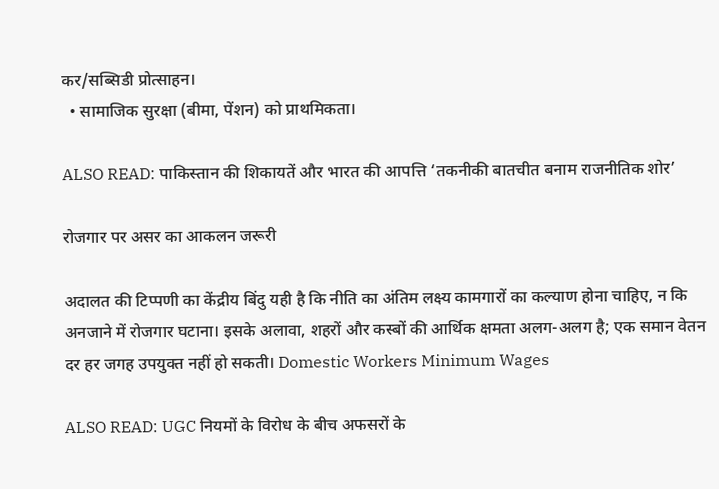कर/सब्सिडी प्रोत्साहन।
  • सामाजिक सुरक्षा (बीमा, पेंशन) को प्राथमिकता।

ALSO READ: पाकिस्तान की शिकायतें और भारत की आपत्ति ‘तकनीकी बातचीत बनाम राजनीतिक शोर’

रोजगार पर असर का आकलन जरूरी

अदालत की टिप्पणी का केंद्रीय बिंदु यही है कि नीति का अंतिम लक्ष्य कामगारों का कल्याण होना चाहिए, न कि अनजाने में रोजगार घटाना। इसके अलावा, शहरों और कस्बों की आर्थिक क्षमता अलग-अलग है; एक समान वेतन दर हर जगह उपयुक्त नहीं हो सकती। Domestic Workers Minimum Wages

ALSO READ: UGC नियमों के विरोध के बीच अफसरों के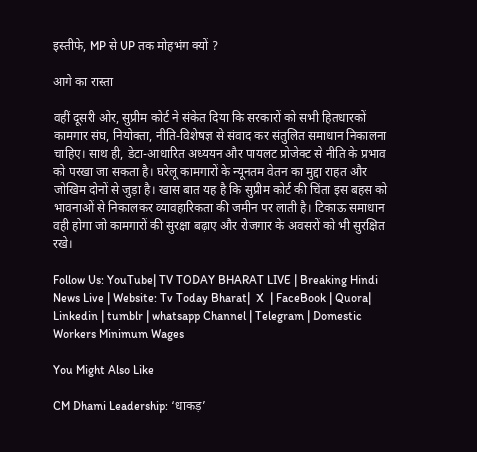इस्तीफे, MP से UP तक मोहभंग क्यों ?

आगे का रास्ता

वहीं दूसरी ओर, सुप्रीम कोर्ट ने संकेत दिया कि सरकारों को सभी हितधारकों कामगार संघ, नियोक्ता, नीति-विशेषज्ञ से संवाद कर संतुलित समाधान निकालना चाहिए। साथ ही, डेटा-आधारित अध्ययन और पायलट प्रोजेक्ट से नीति के प्रभाव को परखा जा सकता है। घरेलू कामगारों के न्यूनतम वेतन का मुद्दा राहत और जोखिम दोनों से जुड़ा है। खास बात यह है कि सुप्रीम कोर्ट की चिंता इस बहस को भावनाओं से निकालकर व्यावहारिकता की जमीन पर लाती है। टिकाऊ समाधान वही होगा जो कामगारों की सुरक्षा बढ़ाए और रोजगार के अवसरों को भी सुरक्षित रखे।

Follow Us: YouTube| TV TODAY BHARAT LIVE | Breaking Hindi News Live | Website: Tv Today Bharat|  X  | FaceBook | Quora| Linkedin | tumblr | whatsapp Channel | Telegram | Domestic Workers Minimum Wages

You Might Also Like

CM Dhami Leadership: ‘धाकड़’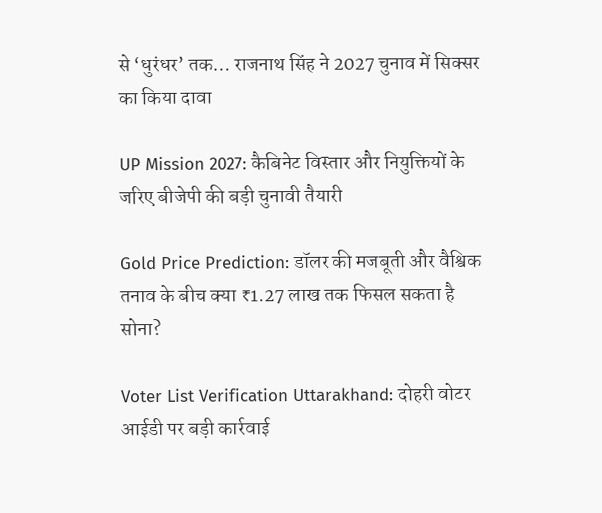से ‘धुरंधर’ तक… राजनाथ सिंह ने 2027 चुनाव में सिक्सर का किया दावा

UP Mission 2027: कैबिनेट विस्तार और नियुक्तियों के जरिए बीजेपी की बड़ी चुनावी तैयारी

Gold Price Prediction: डॉलर की मजबूती और वैश्विक तनाव के बीच क्या ₹1.27 लाख तक फिसल सकता है सोना?

Voter List Verification Uttarakhand: दोहरी वोटर आईडी पर बड़ी कार्रवाई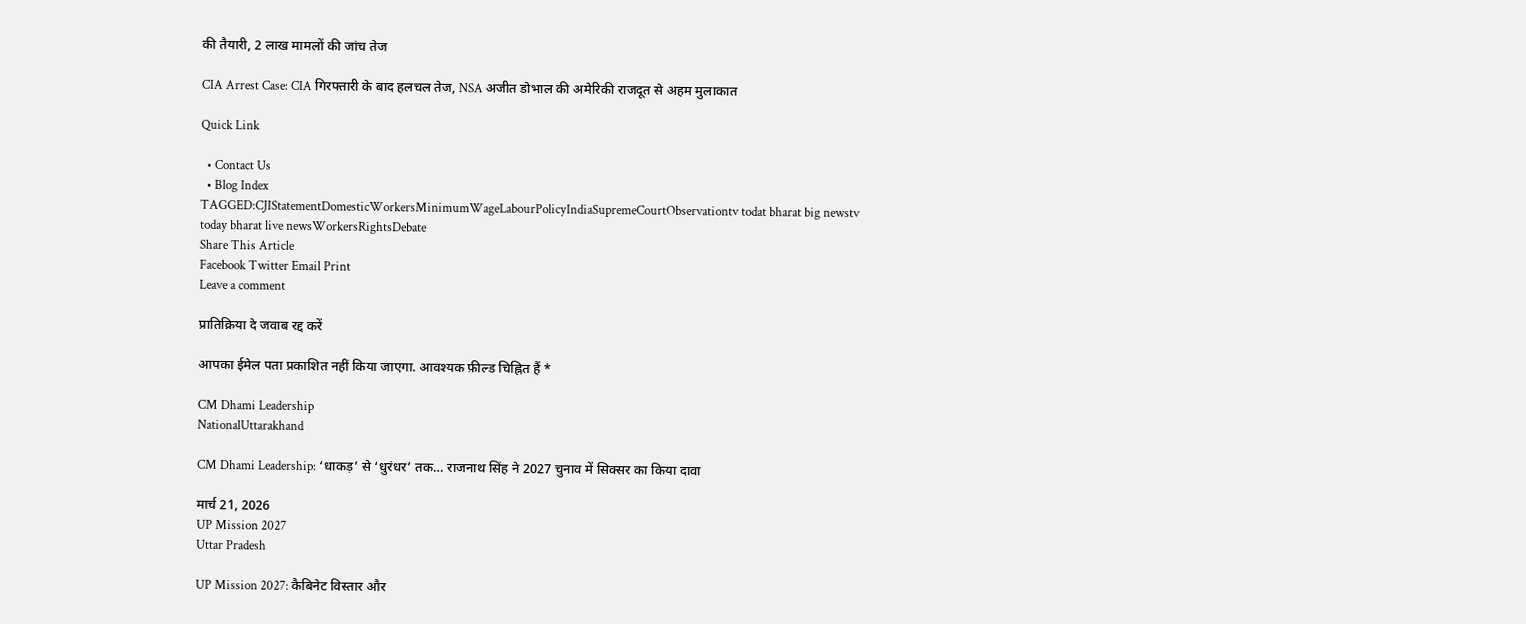की तैयारी, 2 लाख मामलों की जांच तेज

CIA Arrest Case: CIA गिरफ्तारी के बाद हलचल तेज, NSA अजीत डोभाल की अमेरिकी राजदूत से अहम मुलाकात

Quick Link

  • Contact Us
  • Blog Index
TAGGED:CJIStatementDomesticWorkersMinimumWageLabourPolicyIndiaSupremeCourtObservationtv todat bharat big newstv today bharat live newsWorkersRightsDebate
Share This Article
Facebook Twitter Email Print
Leave a comment

प्रातिक्रिया दे जवाब रद्द करें

आपका ईमेल पता प्रकाशित नहीं किया जाएगा. आवश्यक फ़ील्ड चिह्नित हैं *

CM Dhami Leadership
NationalUttarakhand

CM Dhami Leadership: ‘धाकड़’ से ‘धुरंधर’ तक… राजनाथ सिंह ने 2027 चुनाव में सिक्सर का किया दावा

मार्च 21, 2026
UP Mission 2027
Uttar Pradesh

UP Mission 2027: कैबिनेट विस्तार और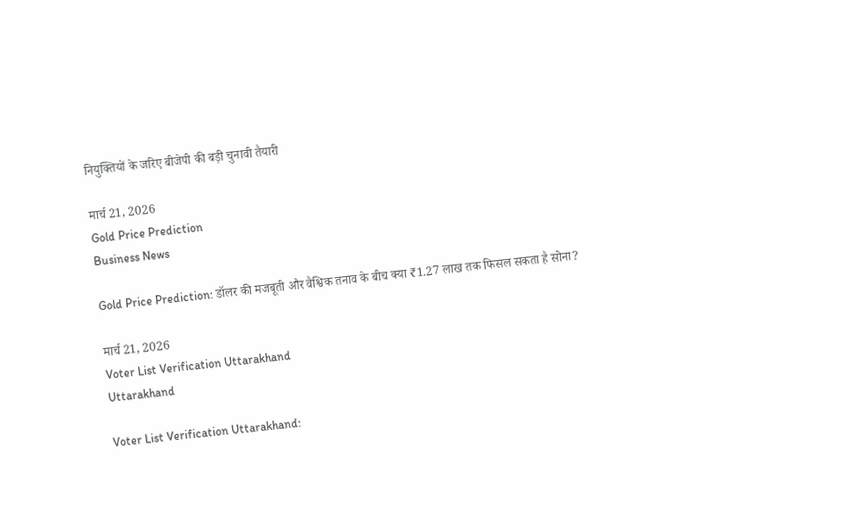नियुक्तियों के जरिए बीजेपी की बड़ी चुनावी तैयारी

मार्च 21, 2026
Gold Price Prediction
Business News

Gold Price Prediction: डॉलर की मजबूती और वैश्विक तनाव के बीच क्या ₹1.27 लाख तक फिसल सकता है सोना?

मार्च 21, 2026
Voter List Verification Uttarakhand
Uttarakhand

Voter List Verification Uttarakhand: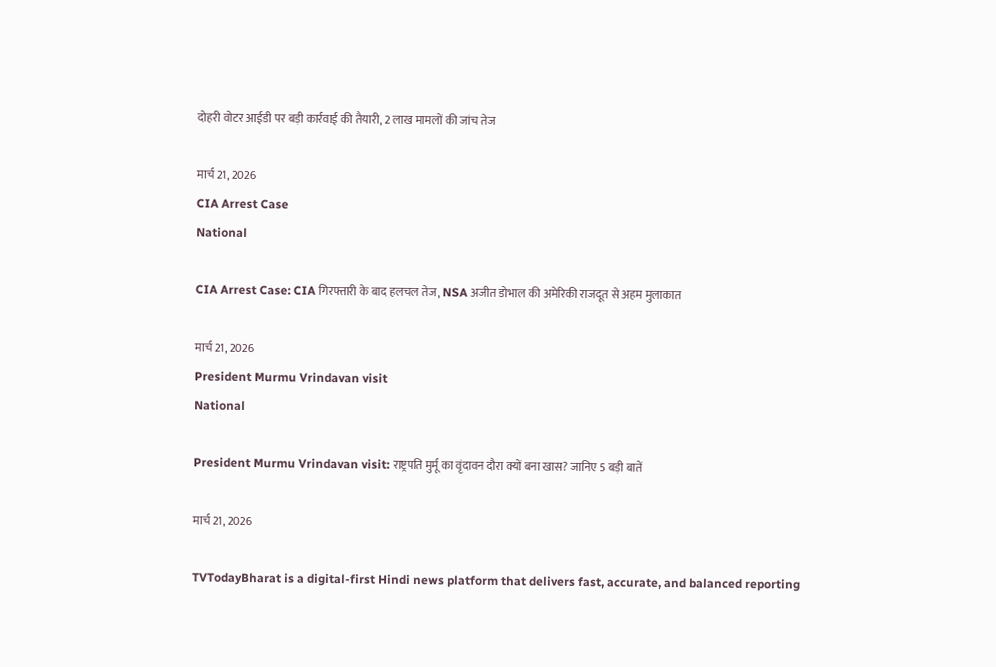दोहरी वोटर आईडी पर बड़ी कार्रवाई की तैयारी, 2 लाख मामलों की जांच तेज

मार्च 21, 2026
CIA Arrest Case
National

CIA Arrest Case: CIA गिरफ्तारी के बाद हलचल तेज, NSA अजीत डोभाल की अमेरिकी राजदूत से अहम मुलाकात

मार्च 21, 2026
President Murmu Vrindavan visit
National

President Murmu Vrindavan visit: राष्ट्रपति मुर्मू का वृंदावन दौरा क्यों बना खास? जानिए 5 बड़ी बातें

मार्च 21, 2026

TVTodayBharat is a digital-first Hindi news platform that delivers fast, accurate, and balanced reporting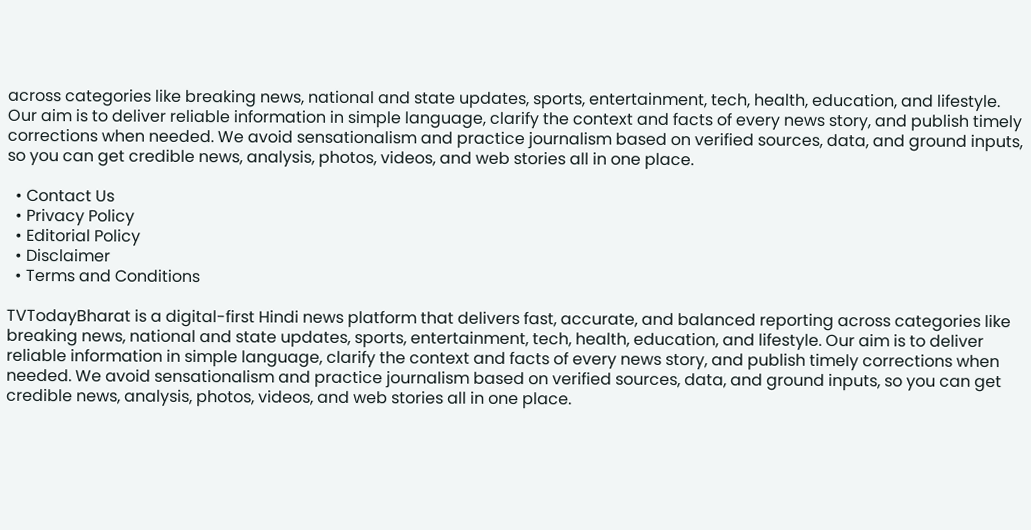across categories like breaking news, national and state updates, sports, entertainment, tech, health, education, and lifestyle. Our aim is to deliver reliable information in simple language, clarify the context and facts of every news story, and publish timely corrections when needed. We avoid sensationalism and practice journalism based on verified sources, data, and ground inputs, so you can get credible news, analysis, photos, videos, and web stories all in one place.

  • Contact Us
  • Privacy Policy
  • Editorial Policy
  • Disclaimer
  • Terms and Conditions

TVTodayBharat is a digital-first Hindi news platform that delivers fast, accurate, and balanced reporting across categories like breaking news, national and state updates, sports, entertainment, tech, health, education, and lifestyle. Our aim is to deliver reliable information in simple language, clarify the context and facts of every news story, and publish timely corrections when needed. We avoid sensationalism and practice journalism based on verified sources, data, and ground inputs, so you can get credible news, analysis, photos, videos, and web stories all in one place.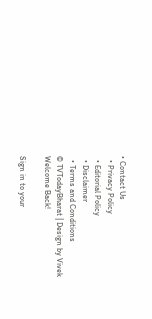• Contact Us
  • Privacy Policy
  • Editorial Policy
  • Disclaimer
  • Terms and Conditions
© TVTodayBharat | Design by Vivek
Welcome Back!

Sign in to your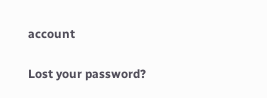account

Lost your password?